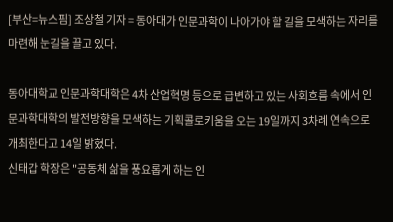[부산=뉴스핌] 조상철 기자 = 동아대가 인문과학이 나아가야 할 길을 모색하는 자리를 마련해 눈길을 끌고 있다.

동아대학교 인문과학대학은 4차 산업혁명 등으로 급변하고 있는 사회흐름 속에서 인문과학대학의 발전방향을 모색하는 기획콜로키움을 오는 19일까지 3차례 연속으로 개최한다고 14일 밝혔다.
신태갑 학장은 "공동체 삶을 풍요롭게 하는 인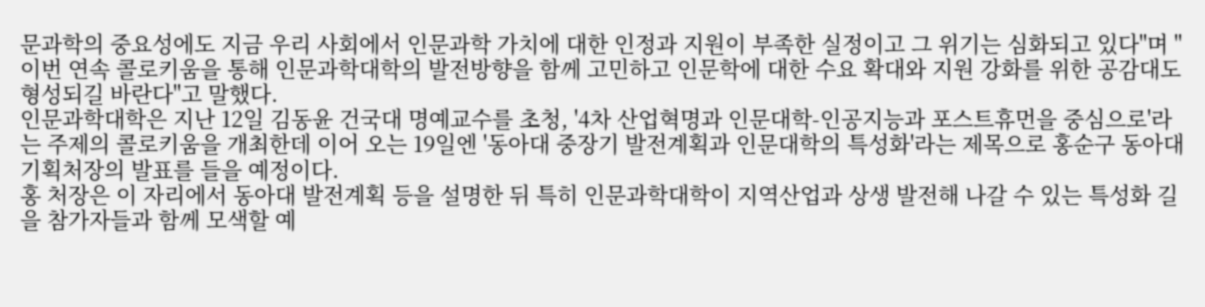문과학의 중요성에도 지금 우리 사회에서 인문과학 가치에 대한 인정과 지원이 부족한 실정이고 그 위기는 심화되고 있다"며 "이번 연속 콜로키움을 통해 인문과학대학의 발전방향을 함께 고민하고 인문학에 대한 수요 확대와 지원 강화를 위한 공감대도 형성되길 바란다"고 말했다.
인문과학대학은 지난 12일 김동윤 건국대 명예교수를 초청, '4차 산업혁명과 인문대학-인공지능과 포스트휴먼을 중심으로'라는 주제의 콜로키움을 개최한데 이어 오는 19일엔 '동아대 중장기 발전계획과 인문대학의 특성화'라는 제목으로 홍순구 동아대 기획처장의 발표를 들을 예정이다.
홍 처장은 이 자리에서 동아대 발전계획 등을 설명한 뒤 특히 인문과학대학이 지역산업과 상생 발전해 나갈 수 있는 특성화 길을 참가자들과 함께 모색할 예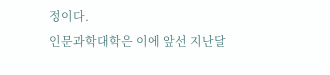정이다.
인문과학대학은 이에 앞선 지난달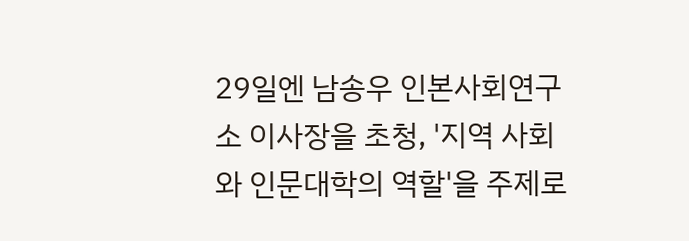29일엔 남송우 인본사회연구소 이사장을 초청, '지역 사회와 인문대학의 역할'을 주제로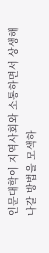인문대학이 지역사회와 소통하면서 상생해 나갈 방법을 모색하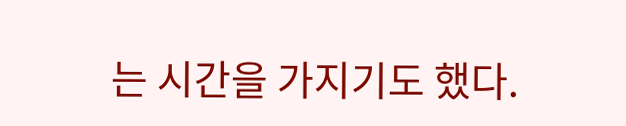는 시간을 가지기도 했다.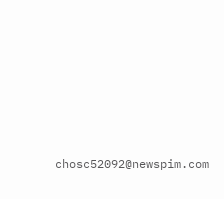chosc52092@newspim.com